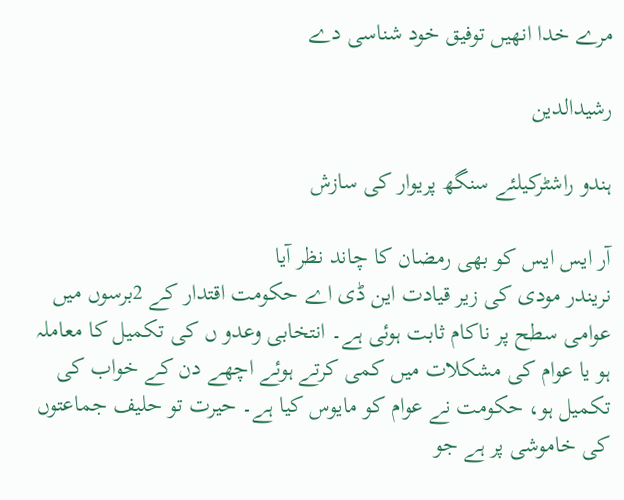مرے خدا انھیں توفیق خود شناسی دے

رشیدالدین

ہندو راشٹرکیلئے سنگھ پریوار کی سازش

آر ایس ایس کو بھی رمضان کا چاند نظر آیا
نریندر مودی کی زیر قیادت این ڈی اے حکومت اقتدار کے 2برسوں میں عوامی سطح پر ناکام ثابت ہوئی ہے۔ انتخابی وعدو ں کی تکمیل کا معاملہ ہو یا عوام کی مشکلات میں کمی کرتے ہوئے اچھے دن کے خواب کی تکمیل ہو، حکومت نے عوام کو مایوس کیا ہے۔ حیرت تو حلیف جماعتوں کی خاموشی پر ہے جو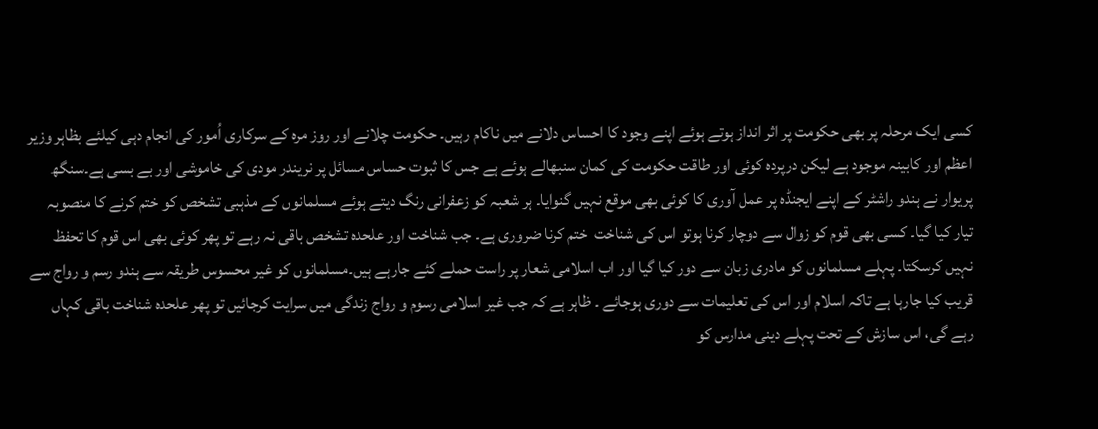کسی ایک مرحلہ پر بھی حکومت پر اثر انداز ہوتے ہوئے اپنے وجود کا احساس دلانے میں ناکام رہیں۔ حکومت چلانے اور روز مرہ کے سرکاری اُمور کی انجام دہی کیلئے بظاہر وزیر اعظم اور کابینہ موجود ہے لیکن درپردہ کوئی اور طاقت حکومت کی کمان سنبھالے ہوئے ہے جس کا ثبوت حساس مسائل پر نریندر مودی کی خاموشی اور بے بسی ہے۔سنگھ پریوار نے ہندو راشٹر کے اپنے ایجنڈہ پر عمل آوری کا کوئی بھی موقع نہیں گنوایا۔ ہر شعبہ کو زعفرانی رنگ دیتے ہوئے مسلمانوں کے مذہبی تشخص کو ختم کرنے کا منصوبہ تیار کیا گیا۔ کسی بھی قوم کو زوال سے دوچار کرنا ہوتو اس کی شناخت  ختم کرنا ضروری ہے۔ جب شناخت اور علحدہ تشخص باقی نہ رہے تو پھر کوئی بھی اس قوم کا تحفظ نہیں کرسکتا۔ پہلے مسلمانوں کو مادری زبان سے دور کیا گیا اور اب اسلامی شعار پر راست حملے کئے جارہے ہیں۔مسلمانوں کو غیر محسوس طریقہ سے ہندو رسم و رواج سے قریب کیا جارہا ہے تاکہ اسلام اور اس کی تعلیمات سے دوری ہوجائے ۔ ظاہر ہے کہ جب غیر اسلامی رسوم و رواج زندگی میں سرایت کرجائیں تو پھر علحدہ شناخت باقی کہاں رہے گی، اس سازش کے تحت پہلے دینی مدارس کو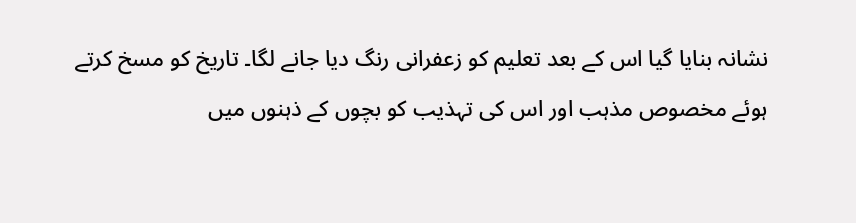نشانہ بنایا گیا اس کے بعد تعلیم کو زعفرانی رنگ دیا جانے لگا۔ تاریخ کو مسخ کرتے ہوئے مخصوص مذہب اور اس کی تہذیب کو بچوں کے ذہنوں میں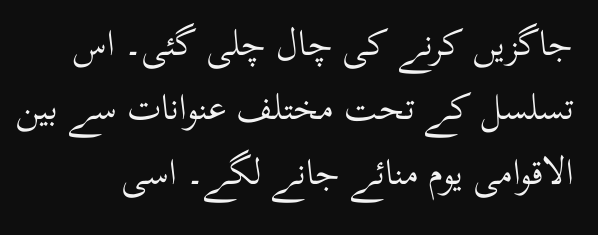جاگزیں کرنے کی چال چلی گئی۔ اس تسلسل کے تحت مختلف عنوانات سے بین الاقوامی یوم منائے جانے لگے۔ اسی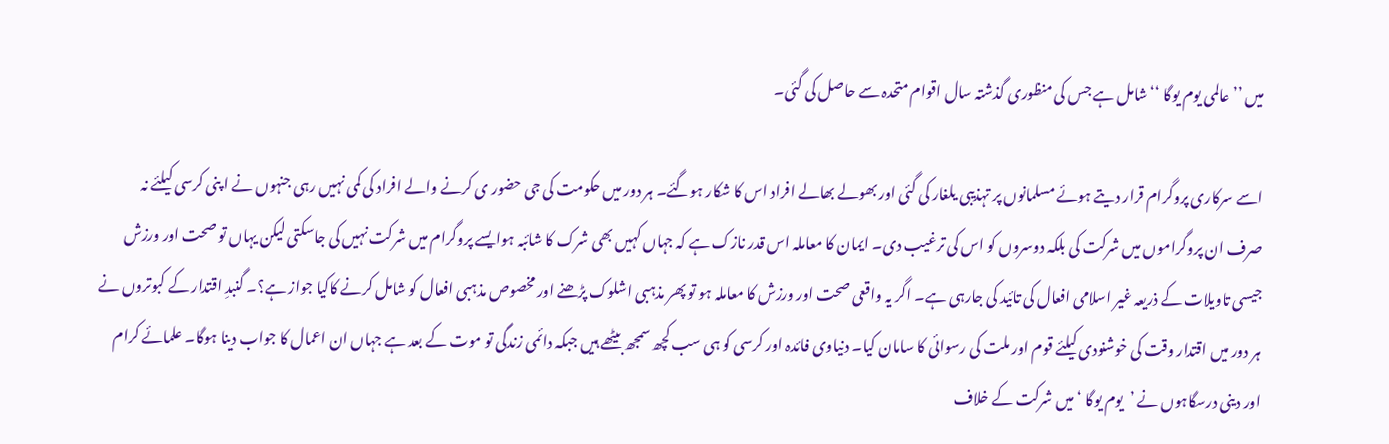میں ’’ عالمی یوم یوگا ‘‘ شامل ہے جس کی منظوری گذشتہ سال اقوام متحدہ سے حاصل کی گئی۔

اسے سرکاری پروگرام قرار دیتے ہوئے مسلمانوں پر تہذیبی یلغار کی گئی اور بھولے بھالے افراد اس کا شکار ہوگئے۔ ہر دور میں حکومت کی جی حضور ی کرنے والے افراد کی کمی نہیں رہی جنہوں نے ا پنی کرسی کیلئے نہ صرف ان پروگراموں میں شرکت کی بلکہ دوسروں کو اس کی ترغیب دی۔ ایمان کا معاملہ اس قدر نازک ہے کہ جہاں کہیں بھی شرک کا شائبہ ہوایسے پروگرام میں شرکت نہیں کی جاسکتی لیکن یہاں تو صحت اور ورزش جیسی تاویلات کے ذریعہ غیر اسلامی افعال کی تائید کی جارہی ہے۔ اگر یہ واقعی صحت اور ورزش کا معاملہ ہو تو پھر مذہبی اشلوک پڑھنے اور مخصوص مذہبی افعال کو شامل کرنے کاکیا جواز ہے؟۔ گنبدِ اقتدار کے کبوتروں نے ہر دور میں اقتدار وقت کی خوشنودی کیلئے قوم اور ملت کی رسوائی کا سامان کیا۔ دنیاوی فائدہ اور کرسی کو ہی سب کچھ سمجھ بیٹھے ہیں جبکہ دائمی زندگی تو موت کے بعد ہے جہاں ان اعمال کا جواب دینا ہوگا۔ علمائے کرام اور دینی درسگاہوں نے ’یوم یوگا ‘میں شرکت کے خلاف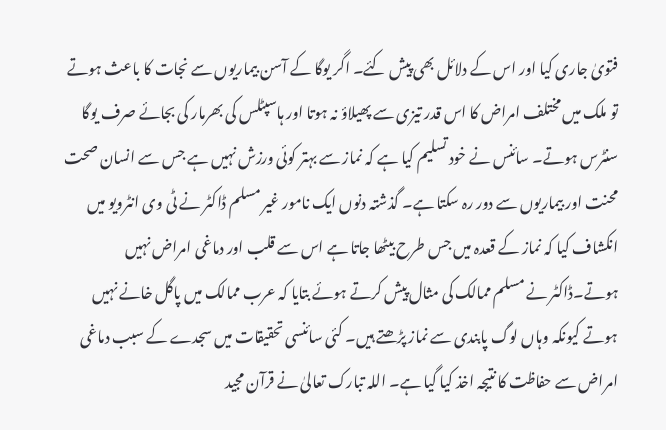فتویٰ جاری کیا اور اس کے دلائل بھی پیش کئے۔ اگر یوگا کے آسن بیماریوں سے نجات کا باعث ہوتے تو ملک میں مختلف امراض کا اس قدر تیزی سے پھیلاؤ نہ ہوتا اور ہاسپٹلس کی بھرمار کی بجائے صرف یوگا سنٹرس ہوتے۔ سائنس نے خود تسلیم کیا ہے کہ نماز سے بہتر کوئی ورزش نہیں ہے جس سے انسان صحت محنت اور بیماریوں سے دور رہ سکتا ہے۔ گذشتہ دنوں ایک نامور غیر مسلم ڈاکٹر نے ٹی وی انٹرویو میں انکشاف کیا کہ نماز کے قعدہ میں جس طرح بیٹھا جاتا ہے اس سے قلب اور دماغی امراض نہیں ہوتے۔ڈاکٹر نے مسلم ممالک کی مثال پیش کرتے ہوئے بتایا کہ عرب ممالک میں پاگل خانے نہیں ہوتے کیونکہ وہاں لوگ پابندی سے نماز پڑھتے ہیں۔ کئی سائنسی تحقیقات میں سجدے کے سبب دماغی امراض سے حفاظت کا نتیجہ اخذ کیا گیا ہے۔ اللہ تبارک تعالیٰ نے قرآن مجید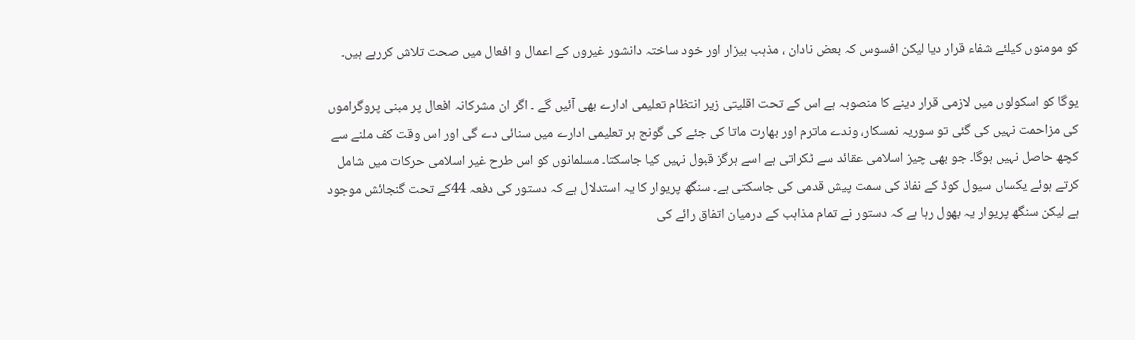کو مومنوں کیلئے شفاء قرار دیا لیکن افسوس کہ بعض نادان ، مذہب بیزار اور خود ساختہ دانشور غیروں کے اعمال و افعال میں صحت تلاش کررہے ہیں۔

یوگا کو اسکولوں میں لازمی قرار دینے کا منصوبہ ہے اس کے تحت اقلیتی زیر انتظام تعلیمی ادارے بھی آئیں گے ۔ اگر ان مشرکانہ افعال پر مبنی پروگراموں کی مزاحمت نہیں کی گئی تو سوریہ نمسکار، وندے ماترم اور بھارت ماتا کی جئے کی گونج ہر تعلیمی ادارے میں سنائی دے گی اور اس وقت کف ملنے سے کچھ حاصل نہیں ہوگا۔ جو بھی چیز اسلامی عقائد سے ٹکراتی ہے اسے ہرگز قبول نہیں کیا جاسکتا۔ مسلمانوں کو اس طرح غیر اسلامی حرکات میں شامل کرتے ہوئے یکساں سیول کوڈ کے نفاذ کی سمت پیش قدمی کی جاسکتی ہے۔ سنگھ پریوار کا یہ استدلال ہے کہ دستور کی دفعہ 44کے تحت گنجائش موجود ہے لیکن سنگھ پریوار یہ بھول رہا ہے کہ دستور نے تمام مذاہب کے درمیان اتفاق رائے کی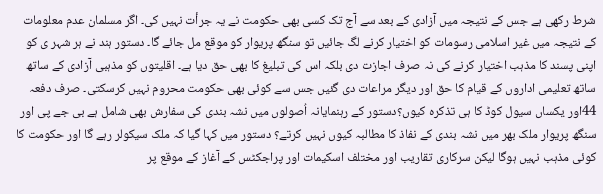شرط رکھی ہے جس کے نتیجہ میں آزادی کے بعد سے آج تک کسی بھی حکومت نے یہ جرأت نہیں کی۔ اگر مسلمان عدم معلومات کے نتیجہ میں غیر اسلامی رسومات کو اختیار کرنے لگ جائیں تو سنگھ پریوار کو موقع مل جائے گا۔ دستور ہند نے ہر شہر ی کو اپنی پسند کا مذہب اختیار کرنے کی نہ صرف اجازت دی بلکہ اس کی تبلیغ کا بھی حق دیا ہے۔ اقلیتوں کو مذہبی آزادی کے ساتھ ساتھ تعلیمی اداروں کے قیام کا حق اور دیگر مراعات دی گئیں جس سے کوئی بھی حکومت محروم نہیں کرسکتی۔ صرف دفعہ 44اور یکساں سیول کوڈ کا ہی تذکرہ کیوں؟دستور کے رہنمایانہ اُصولوں میں نشہ بندی کی سفارش بھی شامل ہے بی جے پی اور سنگھ پریوار ملک بھر میں نشہ بندی کے نفاذ کا مطالبہ کیوں نہیں کرتے؟ دستور میں کہا گیا کہ ملک سیکولر رہے گا اور حکومت کا کوئی مذہب نہیں ہوگا لیکن سرکاری تقاریب اور مختلف اسکیمات اور پراجکٹس کے آغاز کے موقع پر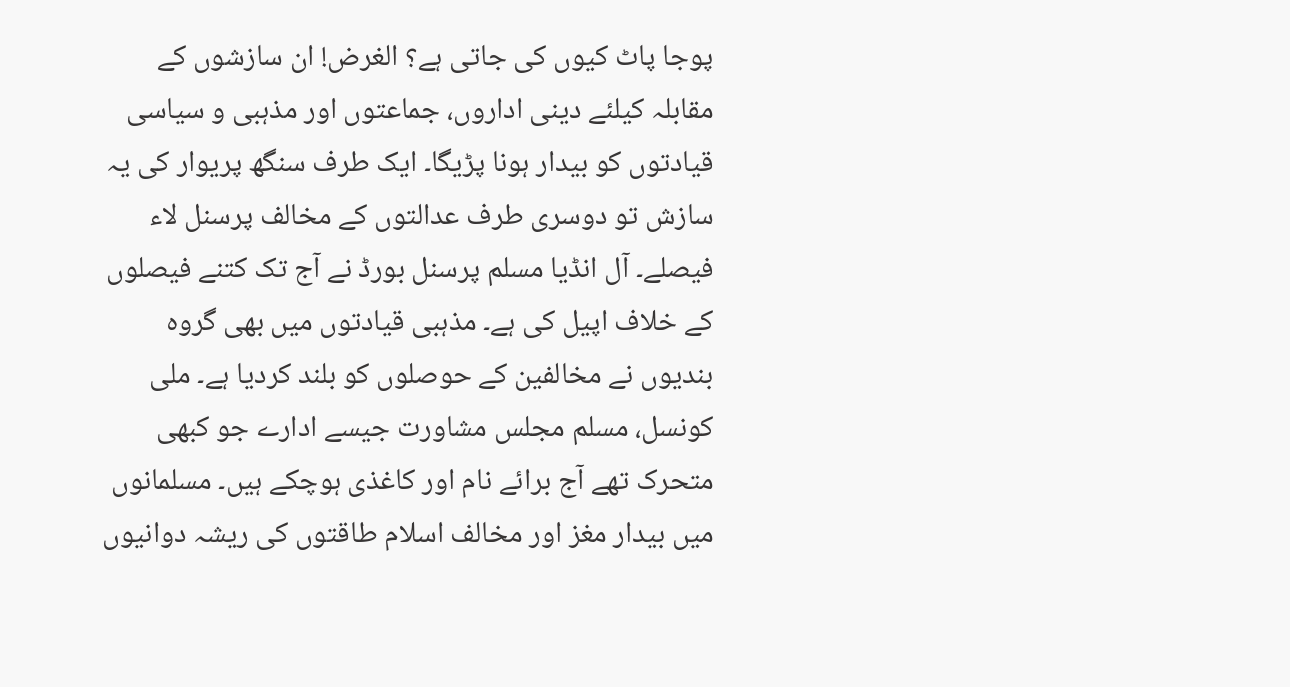پوجا پاٹ کیوں کی جاتی ہے؟ الغرض! ان سازشوں کے مقابلہ کیلئے دینی اداروں، جماعتوں اور مذہبی و سیاسی قیادتوں کو بیدار ہونا پڑیگا۔ ایک طرف سنگھ پریوار کی یہ سازش تو دوسری طرف عدالتوں کے مخالف پرسنل لاء فیصلے۔ آل انڈیا مسلم پرسنل بورڈ نے آج تک کتنے فیصلوں کے خلاف اپیل کی ہے۔ مذہبی قیادتوں میں بھی گروہ بندیوں نے مخالفین کے حوصلوں کو بلند کردیا ہے۔ ملی کونسل، مسلم مجلس مشاورت جیسے ادارے جو کبھی متحرک تھے آج برائے نام اور کاغذی ہوچکے ہیں۔ مسلمانوں میں بیدار مغز اور مخالف اسلام طاقتوں کی ریشہ دوانیوں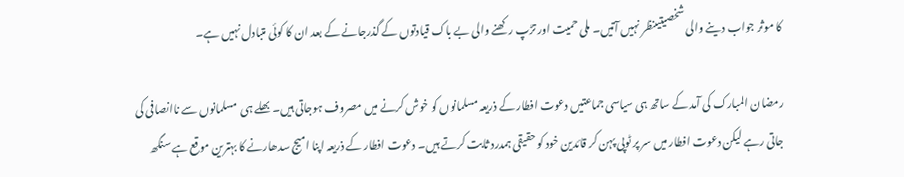کا موثر جواب دینے والی شخصیتیںنظر نہیں آتیں۔ ملی حمیت اور تڑپ رکھنے والی بے باک قیادتوں کے گذرجانے کے بعد ان کا کوئی متبادل نہیں ہے۔

رمضان المبارک کی آمد کے ساتھ ہی سیاسی جماعتیں دعوت افطار کے ذریعہ مسلمانوں کو خوش کرنے میں مصروف ہوجاتی ہیں۔ بھلے ہی  مسلمانوں سے ناانصافی کی جاتی رہے لیکن دعوت افطار میں سر پر ٹوپی پہن کر قائدین خود کو حقیقی ہمدرد ثابت کرتے ہیں۔ دعوت افطار کے ذریعہ اپنا امیج سدھارنے کا بہترین موقع ہے سنگھ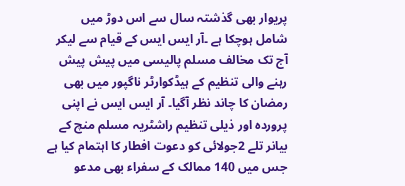پریوار بھی گذشتہ سال سے اس دوڑ میں شامل ہوچکا ہے ۔آر ایس ایس کے قیام سے لیکر آج تک مخالف مسلم پالیسی میں پیش پیش رہنے والی تنظیم کے ہیڈکوارٹر ناگپور میں بھی رمضان کا چاند نظر آگیا۔ آر ایس ایس نے اپنی پروردہ اور ذیلی تنظیم راشٹریہ مسلم منچ کے بیانر تلے 2جولائی کو دعوت افطار کا اہتمام کیا ہے جس میں 140 ممالک کے سفراء بھی مدعو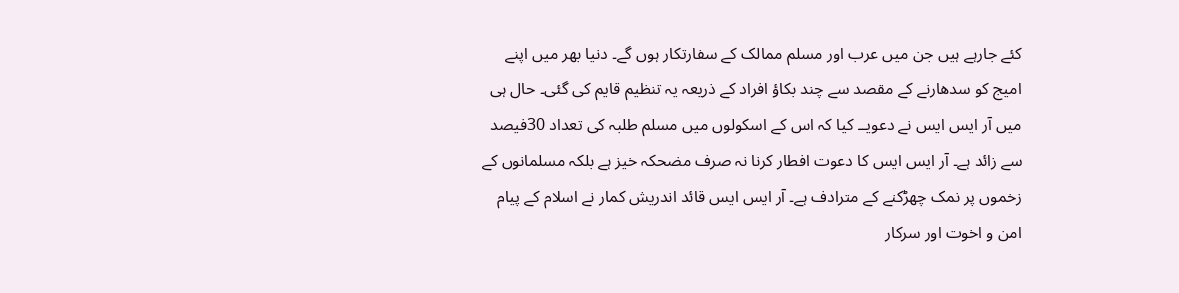کئے جارہے ہیں جن میں عرب اور مسلم ممالک کے سفارتکار ہوں گے۔ دنیا بھر میں اپنے امیج کو سدھارنے کے مقصد سے چند بکاؤ افراد کے ذریعہ یہ تنظیم قایم کی گئی۔ حال ہی میں آر ایس ایس نے دعویــ کیا کہ اس کے اسکولوں میں مسلم طلبہ کی تعداد 30فیصد سے زائد ہے۔ آر ایس ایس کا دعوت افطار کرنا نہ صرف مضحکہ خیز ہے بلکہ مسلمانوں کے زخموں پر نمک چھڑکنے کے مترادف ہے۔ آر ایس ایس قائد اندریش کمار نے اسلام کے پیام امن و اخوت اور سرکار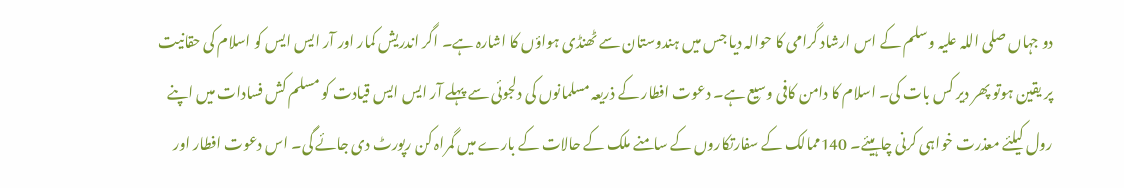دو جہاں صلی اللہ علیہ وسلم کے اس ارشاد گرامی کا حوالہ دیا جس میں ہندوستان سے ٹھنڈی ہواؤں کا اشارہ ہے۔ اگر اندریش کمار اور آر ایس ایس کو اسلام کی حقانیت پر یقین ہوتو پھر دیر کس بات کی۔ اسلام کا دامن کافی وسیع ہے۔ دعوت افطار کے ذریعہ مسلمانوں کی دلجوئی سے پہلے آر ایس ایس قیادت کو مسلم کش فسادات میں اپنے رول کیلئے معذرت خواہی کرنی چاہیئے۔ 140ممالک کے سفارتکاروں کے سامنے ملک کے حالات کے بارے میں گمراہ کن رپورٹ دی جائے گی۔ اس دعوت افطار اور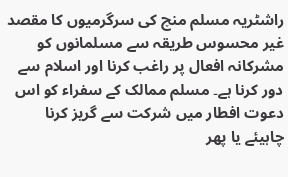راشٹریہ مسلم منچ کی سرگرمیوں کا مقصد غیر محسوس طریقہ سے مسلمانوں کو مشرکانہ افعال پر راغب کرنا اور اسلام سے دور کرنا ہے۔ مسلم ممالک کے سفراء کو اس دعوت افطار میں شرکت سے گریز کرنا چاہیئے یا پھر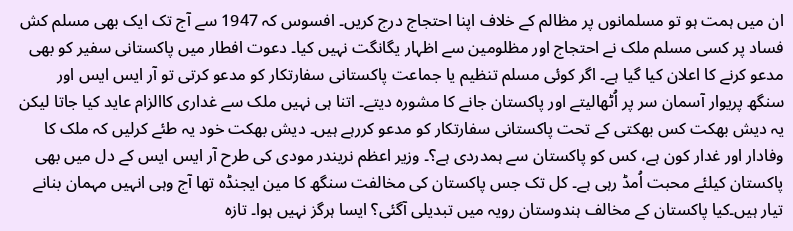ان میں ہمت ہو تو مسلمانوں پر مظالم کے خلاف اپنا احتجاج درج کریں۔ افسوس کہ 1947 سے آج تک ایک بھی مسلم کش فساد پر کسی مسلم ملک نے احتجاج اور مظلومین سے اظہار یگانگت نہیں کیا۔ دعوت افطار میں پاکستانی سفیر کو بھی مدعو کرنے کا اعلان کیا گیا ہے۔ اگر کوئی مسلم تنظیم یا جماعت پاکستانی سفارتکار کو مدعو کرتی تو آر ایس ایس اور سنگھ پریوار آسمان سر پر اُٹھالیتے اور پاکستان جانے کا مشورہ دیتے۔ اتنا ہی نہیں ملک سے غداری کاالزام عاید کیا جاتا لیکن یہ دیش بھکت کس بھکتی کے تحت پاکستانی سفارتکار کو مدعو کررہے ہیں۔ دیش بھکت خود یہ طئے کرلیں کہ ملک کا وفادار اور غدار کون ہے، کس کو پاکستان سے ہمدردی ہے؟۔ وزیر اعظم نریندر مودی کی طرح آر ایس ایس کے دل میں بھی پاکستان کیلئے محبت اُمڈ رہی ہے۔ کل تک جس پاکستان کی مخالفت سنگھ کا مین ایجنڈہ تھا آج وہی انہیں مہمان بنانے تیار ہیں۔کیا پاکستان کے مخالف ہندوستان رویہ میں تبدیلی آگئی؟ ایسا ہرگز نہیں ہوا۔ تازہ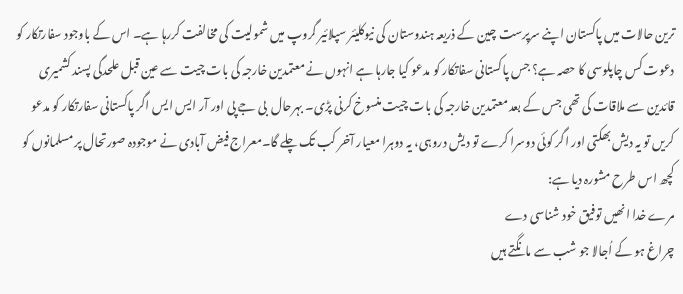ترین حالات میں پاکستان اپنے سرپرست چین کے ذریعہ ہندوستان کی نیوکلیئر سپلائیر گروپ میں شمولیت کی مخالفت کررہا ہے۔ اس کے باوجود سفارتکار کو دعوت کس چاپلوسی کا حصہ ہے؟ جس پاکستانی سفاتکار کو مدعو کیا جارہا ہے انہوں نے معتمدین خارجہ کی بات چیت سے عین قبل علحدگی پسند کشمیری قائدین سے ملاقات کی تھی جس کے بعد معتمدین خارجہ کی بات چیت منسوخ کرنی پڑی۔ بہرحال  بی جے پی اور آر ایس ایس اگر پاکستانی سفارتکار کو مدعو کریں تو یہ دیش بھکتی اور اگر کوئی دوسرا کرے تو دیش دروہی، یہ دوہرا معیار آخر کب تک چلے گا۔معراج فیض آبادی نے موجودہ صورتحال پر مسلمانوں کو کچھ اس طرح مشورہ دیا ہے:
مرے خدا انھیں توفیق خود شناسی دے
چراغ ہو کے اُجالا جو شب سے مانگتے ہیں